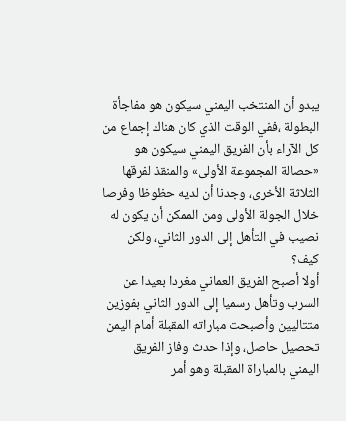يبدو أن المنتخب اليمني سيكون هو مفاجأة البطولة ،ففي الوقت الذي كان هناك إجماع من كل الآراء بأن الفريق اليمني سيكون هو «حصالة المجموعة الأولى» والمنقذ لفرقها الثلاثة الأخرى، وجدنا أن لديه حظوظا وفرصا خلال الجولة الأولى ومن الممكن أن يكون له نصيب في التأهل إلى الدور الثاني، ولكن كيف؟
أولا أصبح الفريق العماني مغردا بعيدا عن السرب وتأهل رسميا إلى الدور الثاني بفوزين متتاليين وأصبحت مباراته المقبلة أمام اليمن تحصيل حاصل، وإذا حدث وفاز الفريق اليمني بالمباراة المقبلة وهو أمر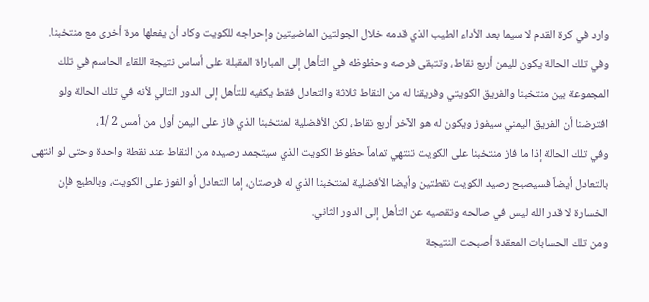وارد في كرة القدم لا سيما بعد الأداء الطيب الذي قدمه خلال الجولتين الماضيتين وإحراجه للكويت وكاد أن يفعلها مرة أخرى مع منتخبنا.
وفي تلك الحالة يكون لليمن أربع نقاط، وتتبقى فرصه وحظوظه في التأهل إلى المباراة المقبلة على أساس نتيجة اللقاء الحاسم في تلك المجموعة بين منتخبنا والفريق الكويتي وفريقنا له من النقاط ثلاثة والتعادل فقط يكفيه للتأهل إلى الدور التالي لأنه في تلك الحالة ولو افترضنا أن الفريق اليمني سيفوز ويكون له هو الآخر أربع نقاط، لكن الأفضلية لمنتخبنا الذي فاز على اليمن أول من أمس 2 /1،
وفي تلك الحالة إذا ما فاز منتخبنا على الكويت تنتهي تماماً حظوظ الكويت الذي سيتجمد رصيده من النقاط عند نقطة واحدة وحتى لو انتهى بالتعادل أيضاً فسيصبح رصيد الكويت نقطتين وأيضا الأفضلية لمنتخبنا الذي له فرصتان، إما التعادل أو الفوز على الكويت، وبالطبع فإن الخسارة لا قدر الله ليس في صالحه وتقصيه عن التأهل إلى الدور الثاني.
ومن تلك الحسابات المعقدة أصبحت النتيجة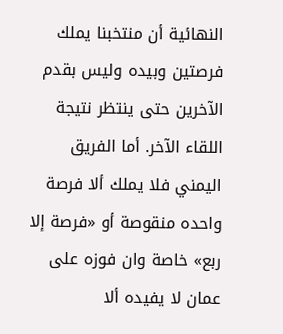النهائية أن منتخبنا يملك فرصتين وبيده وليس بقدم الآخرين حتى ينتظر نتيجة اللقاء الآخر. أما الفريق اليمني فلا يملك ألا فرصة واحده منقوصة أو «فرصة إلا ربع» خاصة وان فوزه على عمان لا يفيده ألا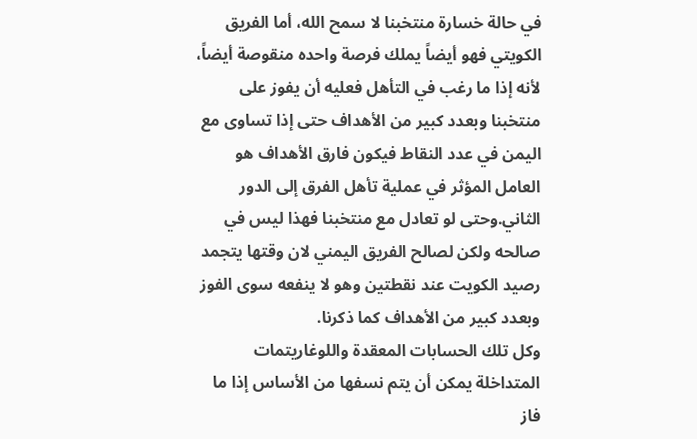في حالة خسارة منتخبنا لا سمح الله، أما الفريق الكويتي فهو أيضاً يملك فرصة واحده منقوصة أيضاً،
لأنه إذا ما رغب في التأهل فعليه أن يفوز على منتخبنا وبعدد كبير من الأهداف حتى إذا تساوى مع اليمن في عدد النقاط فيكون فارق الأهداف هو العامل المؤثر في عملية تأهل الفرق إلى الدور الثاني.وحتى لو تعادل مع منتخبنا فهذا ليس في صالحه ولكن لصالح الفريق اليمني لان وقتها يتجمد رصيد الكويت عند نقطتين وهو لا ينفعه سوى الفوز وبعدد كبير من الأهداف كما ذكرنا.
وكل تلك الحسابات المعقدة واللوغاريتمات المتداخلة يمكن أن يتم نسفها من الأساس إذا ما فاز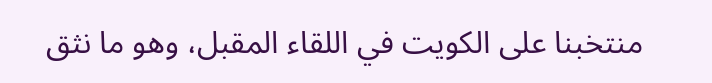منتخبنا على الكويت في اللقاء المقبل، وهو ما نثق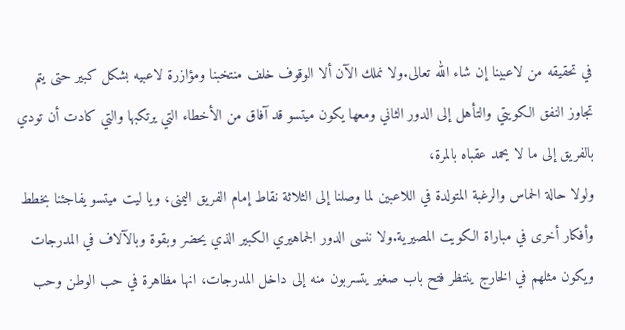في تحقيقه من لاعبينا إن شاء الله تعالى.ولا نملك الآن ألا الوقوف خلف منتخبنا ومؤازرة لاعبيه بشكل كبير حتى يتم تجاوز النفق الكويتي والتأهل إلى الدور الثاني ومعها يكون ميتسو قد آفاق من الأخطاء التي يرتكبها والتي كادت أن تودي بالفريق إلى ما لا يحمد عقباه بالمرة،
ولولا حالة الحماس والرغبة المتولدة في اللاعبين لما وصلنا إلى الثلاثة نقاط إمام الفريق اليمنى، ويا ليت ميتسو يفاجئنا بخطط وأفكار أخرى في مباراة الكويت المصيرية.ولا ننسى الدور الجماهيري الكبير الذي يحضر وبقوة وبالآلاف في المدرجات ويكون مثلهم في الخارج ينتظر فتح باب صغير يتسربون منه إلى داخل المدرجات، انها مظاهرة في حب الوطن وحب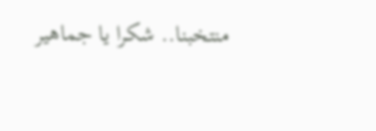منتخبنا.. شكرا يا جماهير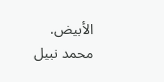الأبيض.
محمد نبيل